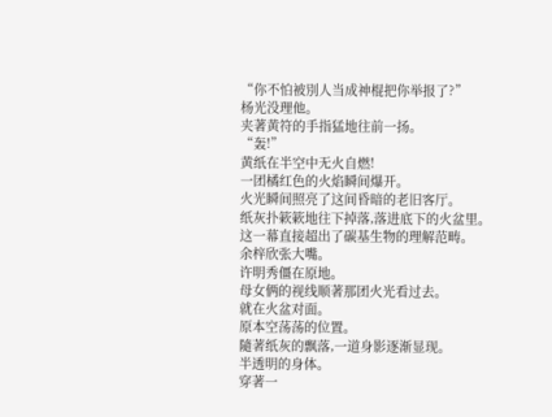“你不怕被別人当成神棍把你举报了?”
杨光没理他。
夹著黄符的手指猛地往前一扬。
“轰!”
黄纸在半空中无火自燃!
一团橘红色的火焰瞬间爆开。
火光瞬间照亮了这间昏暗的老旧客厅。
纸灰扑簌簌地往下掉落,落进底下的火盆里。
这一幕直接超出了碳基生物的理解范畴。
余梓欣张大嘴。
许明秀僵在原地。
母女俩的视线顺著那团火光看过去。
就在火盆对面。
原本空荡荡的位置。
隨著纸灰的飘落,一道身影逐渐显现。
半透明的身体。
穿著一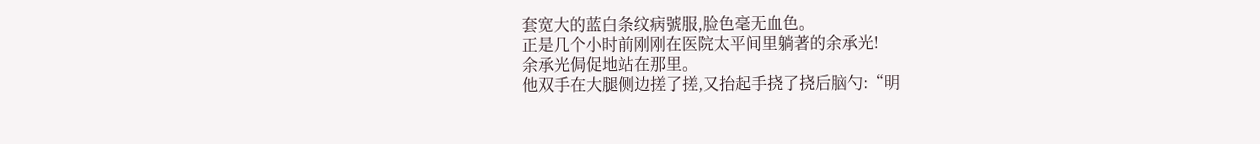套宽大的蓝白条纹病號服,脸色毫无血色。
正是几个小时前刚刚在医院太平间里躺著的余承光!
余承光侷促地站在那里。
他双手在大腿侧边搓了搓,又抬起手挠了挠后脑勺:“明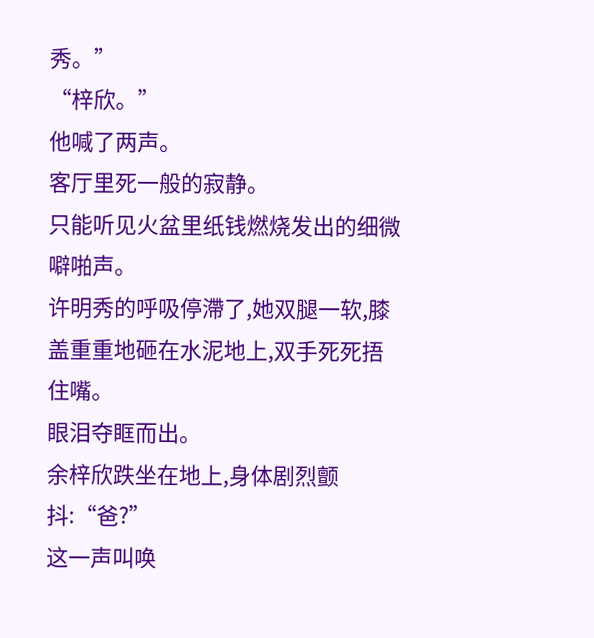秀。”
“梓欣。”
他喊了两声。
客厅里死一般的寂静。
只能听见火盆里纸钱燃烧发出的细微噼啪声。
许明秀的呼吸停滯了,她双腿一软,膝盖重重地砸在水泥地上,双手死死捂住嘴。
眼泪夺眶而出。
余梓欣跌坐在地上,身体剧烈颤抖:“爸?”
这一声叫唤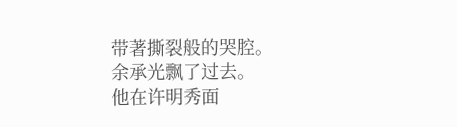带著撕裂般的哭腔。
余承光飘了过去。
他在许明秀面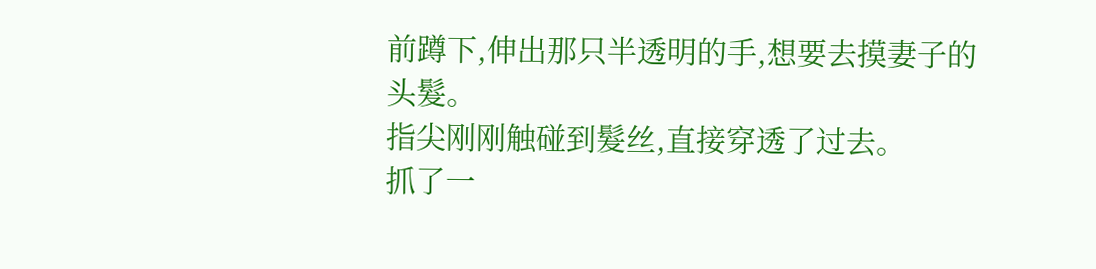前蹲下,伸出那只半透明的手,想要去摸妻子的头髮。
指尖刚刚触碰到髮丝,直接穿透了过去。
抓了一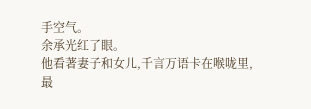手空气。
余承光红了眼。
他看著妻子和女儿,千言万语卡在喉咙里,最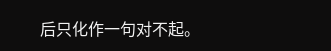后只化作一句对不起。